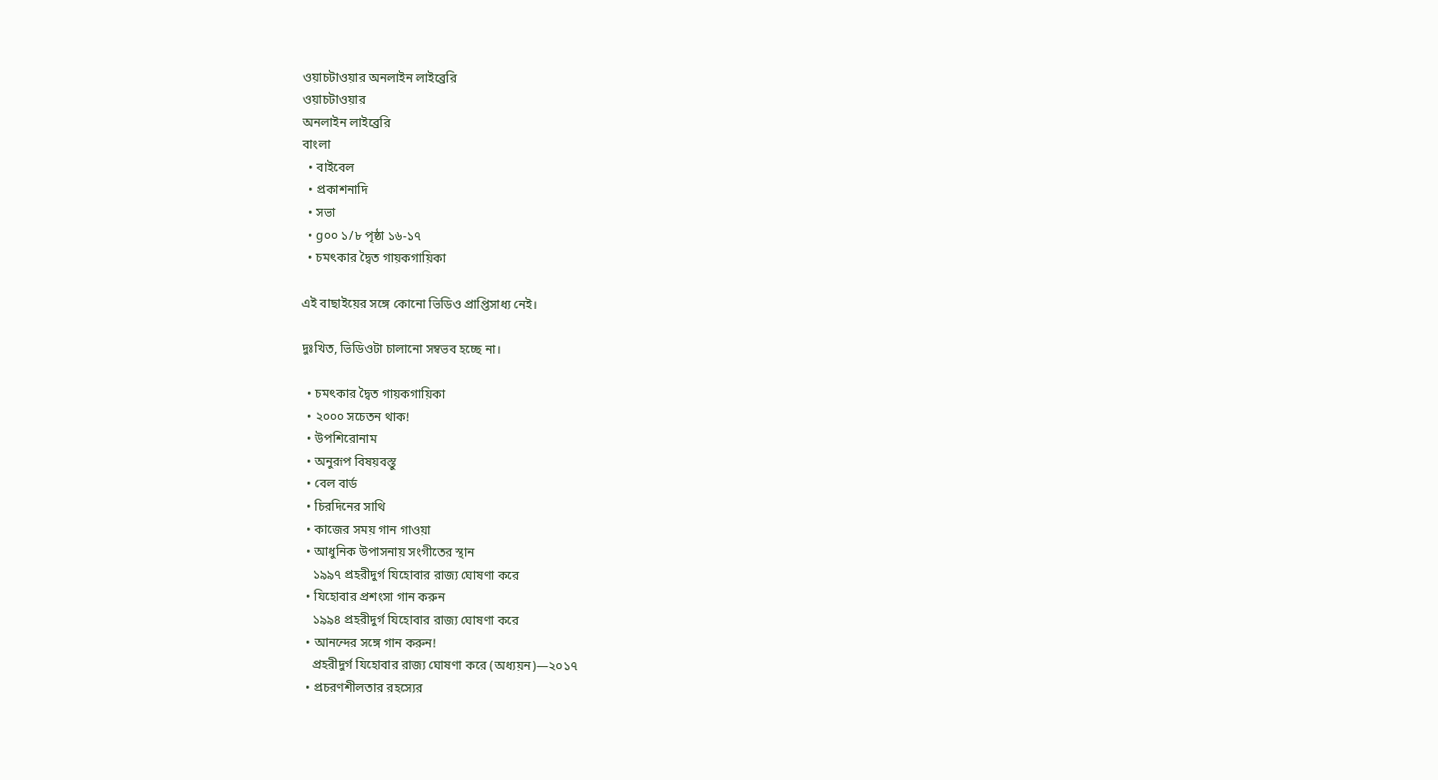ওয়াচটাওয়ার অনলাইন লাইব্রেরি
ওয়াচটাওয়ার
অনলাইন লাইব্রেরি
বাংলা
  • বাইবেল
  • প্রকাশনাদি
  • সভা
  • g০০ ১/৮ পৃষ্ঠা ১৬-১৭
  • চমৎকার দ্বৈত গায়কগায়িকা

এই বাছাইয়ের সঙ্গে কোনো ভিডিও প্রাপ্তিসাধ্য নেই।

দুঃখিত, ভিডিওটা চালানো সম্বভব হচ্ছে না।

  • চমৎকার দ্বৈত গায়কগায়িকা
  • ২০০০ সচেতন থাক!
  • উপশিরোনাম
  • অনুরূপ বিষয়বস্ত‌ু
  • বেল বার্ড
  • চিরদিনের সাথি
  • কাজের সময় গান গাওয়া
  • আধুনিক উপাসনায় সংগীতের স্থান
    ১৯৯৭ প্রহরীদুর্গ যিহোবার রাজ্য ঘোষণা করে
  • যিহোবার প্রশংসা গান করুন
    ১৯৯৪ প্রহরীদুর্গ যিহোবার রাজ্য ঘোষণা করে
  • আনন্দের সঙ্গে গান করুন!
    প্রহরীদুর্গ যিহোবার রাজ্য ঘোষণা করে (অধ্যয়ন)—২০১৭
  • প্রচরণশীলতার রহস্যের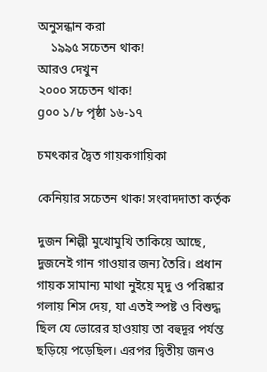অনুসন্ধান করা
    ১৯৯৫ সচেতন থাক!
আরও দেখুন
২০০০ সচেতন থাক!
g০০ ১/৮ পৃষ্ঠা ১৬-১৭

চমৎকার দ্বৈত গায়কগায়িকা

কেনিয়ার সচেতন থাক! সংবাদদাতা কর্তৃক

দুজন শিল্পী মুখোমুখি তাকিয়ে আছে, দুজনেই গান গাওয়ার জন্য তৈরি। প্রধান গায়ক সামান্য মাথা নুইয়ে মৃদু ও পরিষ্কার গলায় শিস দেয়, যা এতই স্পষ্ট ও বিশুদ্ধ ছিল যে ভোরের হাওয়ায় তা বহুদূর পর্যন্ত ছড়িয়ে পড়েছিল। এরপর দ্বিতীয় জনও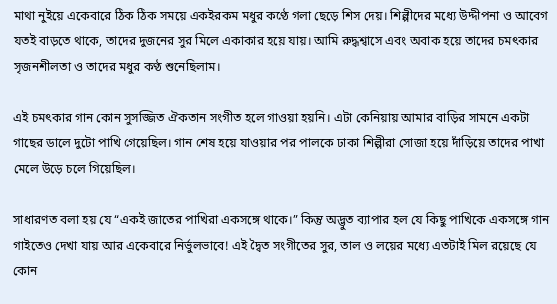মাথা নুইয়ে একেবারে ঠিক ঠিক সময়ে একইরকম মধুর কণ্ঠে গলা ছেড়ে শিস দেয়। শিল্পীদের মধ্যে উদ্দীপনা ও আবেগ যতই বাড়তে থাকে, তাদের দুজনের সুর মিলে একাকার হয়ে যায়। আমি রুদ্ধশ্বাসে এবং অবাক হয়ে তাদের চমৎকার সৃজনশীলতা ও তাদের মধুর কণ্ঠ শুনেছিলাম।

এই চমৎকার গান কোন সুসজ্জিত ঐকতান সংগীত হলে গাওয়া হয়নি। এটা কেনিয়ায় আমার বাড়ির সামনে একটা গাছের ডালে দুটো পাখি গেয়েছিল। গান শেষ হয়ে যাওয়ার পর পালকে ঢাকা শিল্পীরা সোজা হয়ে দাঁড়িয়ে তাদের পাখা মেলে উড়ে চলে গিয়েছিল।

সাধারণত বলা হয় যে “একই জাতের পাখিরা একসঙ্গে থাকে।” কিন্তু অদ্ভুত ব্যাপার হল যে কিছু পাখিকে একসঙ্গে গান গাইতেও দেখা যায় আর একেবারে নির্ভুলভাবে! এই দ্বৈত সংগীতের সুর, তাল ও লয়ের মধ্যে এতটাই মিল রয়েছে যে কোন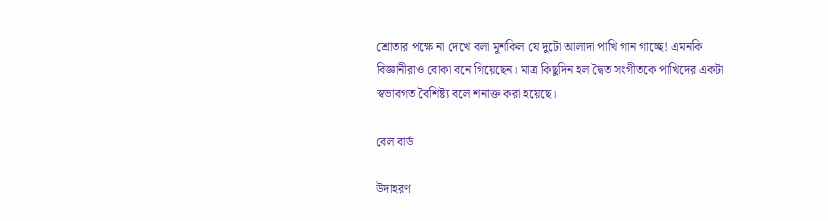শ্রোতার পক্ষে না দেখে বলা মুশকিল যে দুটো আলাদা পাখি গান গাচ্ছে! এমনকি বিজ্ঞানীরাও বোকা বনে গিয়েছেন। মাত্র কিছুদিন হল দ্বৈত সংগীতকে পাখিদের একটা স্বভাবগত বৈশিষ্ট্য বলে শনাক্ত করা হয়েছে।

বেল বার্ড

উদাহরণ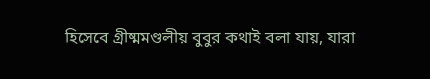হিসেবে গ্রীষ্মমণ্ডলীয় বুবুর কথাই বলা যায়, যারা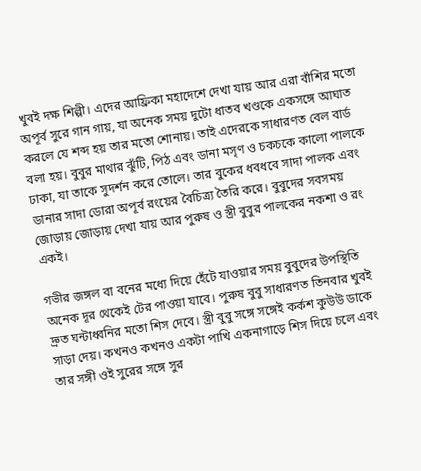খুবই দক্ষ শিল্পী। এদের আফ্রিকা মহাদেশে দেখা যায় আর এরা বাঁশির মতো অপূর্ব সুরে গান গায়, যা অনেক সময় দুটো ধাতব খণ্ডকে একসঙ্গে আঘাত করলে যে শব্দ হয় তার মতো শোনায়। তাই এদেরকে সাধারণত বেল বার্ড বলা হয়। বুবুর মাথার ঝুঁটি, পিঠ এবং ডানা মসৃণ ও চকচকে কালো পালকে ঢাকা, যা তাকে সুদর্শন করে তোলে। তার বুকের ধবধবে সাদা পালক এবং ডানার সাদা ডোরা অপূর্ব রংয়ের বৈচিত্র্য তৈরি করে। বুবুদের সবসময় জোড়ায় জোড়ায় দেখা যায় আর পুরুষ ও স্ত্রী বুবুর পালকের নকশা ও রং একই।

গভীর জঙ্গল বা বনের মধ্যে দিয়ে হেঁটে যাওয়ার সময় বুবুদের উপস্থিতি অনেক দূর থেকেই টের পাওয়া যাবে। পুরুষ বুবু সাধারণত তিনবার খুবই দ্রুত ঘন্টাধ্বনির মতো শিস দেবে। স্ত্রী বুবু সঙ্গে সঙ্গেই কর্কশ কুউউ ডাকে সাড়া দেয়। কখনও কখনও একটা পাখি একনাগাড়ে শিস দিয়ে চলে এবং তার সঙ্গী ওই সুরের সঙ্গে সুর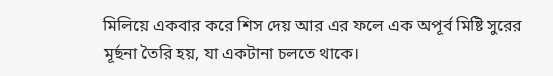মিলিয়ে একবার করে শিস দেয় আর এর ফলে এক অপূর্ব মিষ্টি সুরের মূর্ছনা তৈরি হয়, যা একটানা চলতে থাকে।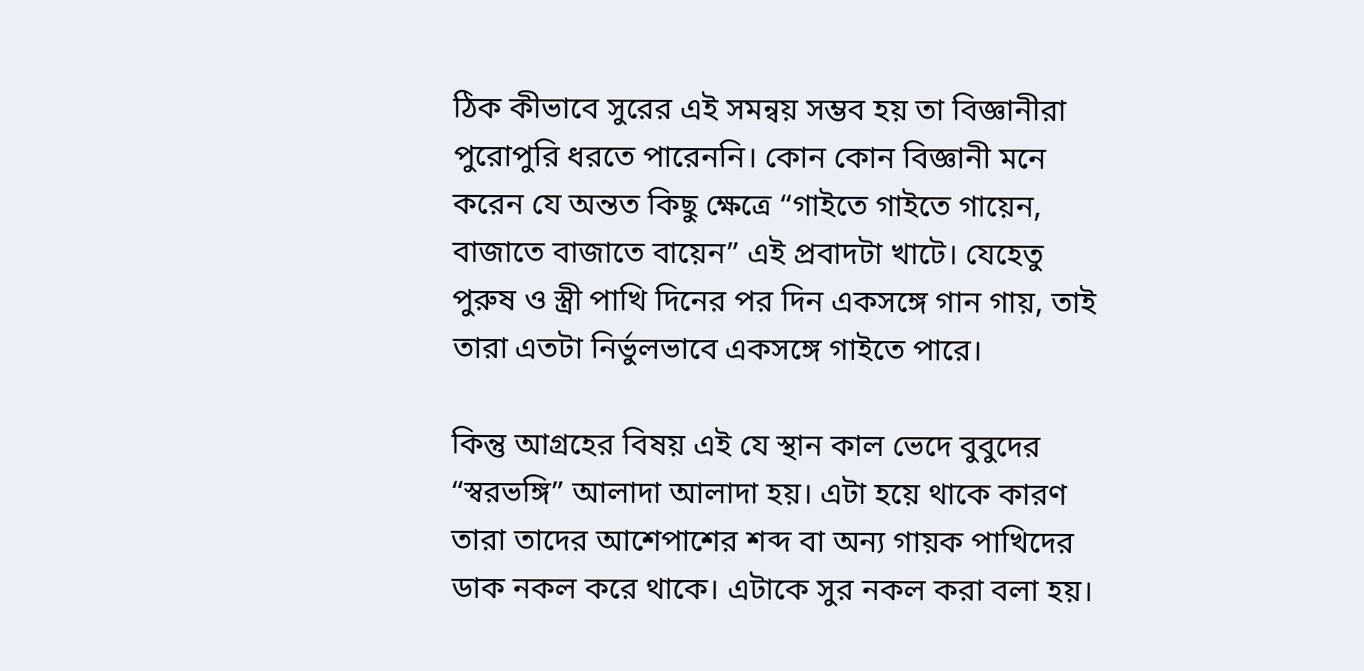ঠিক কীভাবে সুরের এই সমন্বয় সম্ভব হয় তা বিজ্ঞানীরা পুরোপুরি ধরতে পারেননি। কোন কোন বিজ্ঞানী মনে করেন যে অন্তত কিছু ক্ষেত্রে “গাইতে গাইতে গায়েন, বাজাতে বাজাতে বায়েন” এই প্রবাদটা খাটে। যেহেতু পুরুষ ও স্ত্রী পাখি দিনের পর দিন একসঙ্গে গান গায়, তাই তারা এতটা নির্ভুলভাবে একসঙ্গে গাইতে পারে।

কিন্তু আগ্রহের বিষয় এই যে স্থান কাল ভেদে বুবুদের “স্বরভঙ্গি” আলাদা আলাদা হয়। এটা হয়ে থাকে কারণ তারা তাদের আশেপাশের শব্দ বা অন্য গায়ক পাখিদের ডাক নকল করে থাকে। এটাকে সুর নকল করা বলা হয়।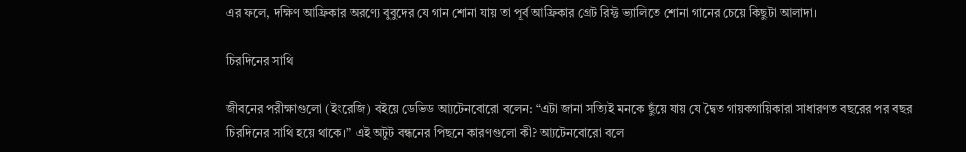এর ফলে, দক্ষিণ আফ্রিকার অরণ্যে বুবুদের যে গান শোনা যায় তা পূর্ব আফ্রিকার গ্রেট রিফ্ট ভ্যালিতে শোনা গানের চেয়ে কিছুটা আলাদা।

চিরদিনের সাথি

জীবনের পরীক্ষাগুলো (ইংরেজি) বইয়ে ডেভিড আ্যটেনবোরো বলেন: “এটা জানা সত্যিই মনকে ছুঁয়ে যায় যে দ্বৈত গায়কগায়িকারা সাধারণত বছরের পর বছর চিরদিনের সাথি হয়ে থাকে।” এই অটুট বন্ধনের পিছনে কারণগুলো কী? আ্যটেনবোরো বলে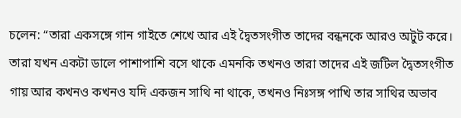চলেন: “তারা একসঙ্গে গান গাইতে শেখে আর এই দ্বৈতসংগীত তাদের বন্ধনকে আরও অটুট করে। তারা যখন একটা ডালে পাশাপাশি বসে থাকে এমনকি তখনও তারা তাদের এই জটিল দ্বৈতসংগীত গায় আর কখনও কখনও যদি একজন সাথি না থাকে, তখনও নিঃসঙ্গ পাখি তার সাথির অভাব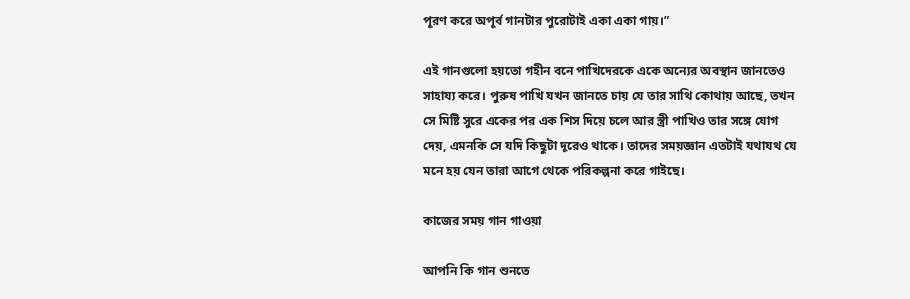পূরণ করে অপূর্ব গানটার পুরোটাই একা একা গায়।”

এই গানগুলো হয়তো গহীন বনে পাখিদেরকে একে অন্যের অবস্থান জানতেও সাহায্য করে। পুরুষ পাখি যখন জানতে চায় যে তার সাথি কোথায় আছে, তখন সে মিষ্টি সুরে একের পর এক শিস দিয়ে চলে আর স্ত্রী পাখিও তার সঙ্গে যোগ দেয়, এমনকি সে যদি কিছুটা দূরেও থাকে। তাদের সময়জ্ঞান এতটাই যথাযথ যে মনে হয় যেন তারা আগে থেকে পরিকল্পনা করে গাইছে।

কাজের সময় গান গাওয়া

আপনি কি গান শুনতে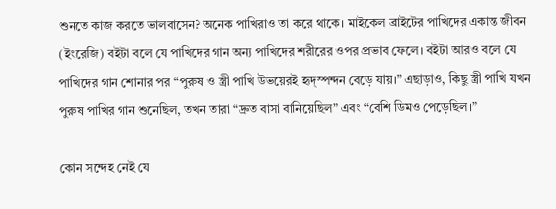শুনতে কাজ করতে ভালবাসেন? অনেক পাখিরাও তা করে থাকে। মাইকেল ব্রাইটের পাখিদের একান্ত জীবন (ইংরেজি) বইটা বলে যে পাখিদের গান অন্য পাখিদের শরীরের ওপর প্রভাব ফেলে। বইটা আরও বলে যে পাখিদের গান শোনার পর “পুরুষ ও স্ত্রী পাখি উভয়েরই হৃদ্‌স্পন্দন বেড়ে যায়।” এছাড়াও, কিছু স্ত্রী পাখি যখন পুরুষ পাখির গান শুনেছিল, তখন তারা “দ্রুত বাসা বানিয়েছিল” এবং “বেশি ডিমও পেড়েছিল।”

কোন সন্দেহ নেই যে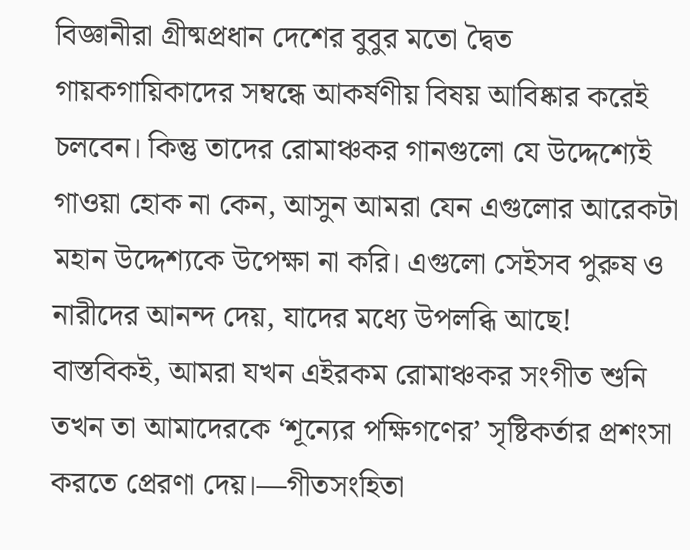বিজ্ঞানীরা গ্রীষ্মপ্রধান দেশের বুবুর মতো দ্বৈত গায়কগায়িকাদের সম্বন্ধে আকর্ষণীয় বিষয় আবিষ্কার করেই চলবেন। কিন্তু তাদের রোমাঞ্চকর গানগুলো যে উদ্দেশ্যেই গাওয়া হোক না কেন, আসুন আমরা যেন এগুলোর আরেকটা মহান উদ্দেশ্যকে উপেক্ষা না করি। এগুলো সেইসব পুরুষ ও নারীদের আনন্দ দেয়, যাদের মধ্যে উপলব্ধি আছে! বাস্তবিকই, আমরা যখন এইরকম রোমাঞ্চকর সংগীত শুনি তখন তা আমাদেরকে ‘শূন্যের পক্ষিগণের’ সৃষ্টিকর্তার প্রশংসা করতে প্রেরণা দেয়।—গীতসংহিতা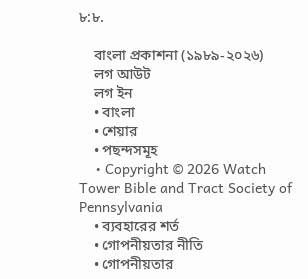৮:৮.

    বাংলা প্রকাশনা (১৯৮৯-২০২৬)
    লগ আউট
    লগ ইন
    • বাংলা
    • শেয়ার
    • পছন্দসমূহ
    • Copyright © 2026 Watch Tower Bible and Tract Society of Pennsylvania
    • ব্যবহারের শর্ত
    • গোপনীয়তার নীতি
    • গোপনীয়তার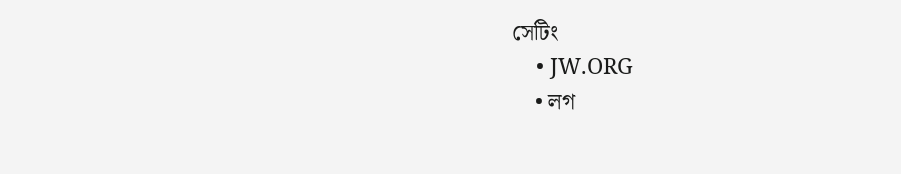সেটিং
    • JW.ORG
    • লগ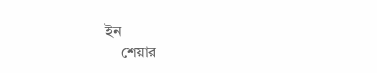ইন
    শেয়ার